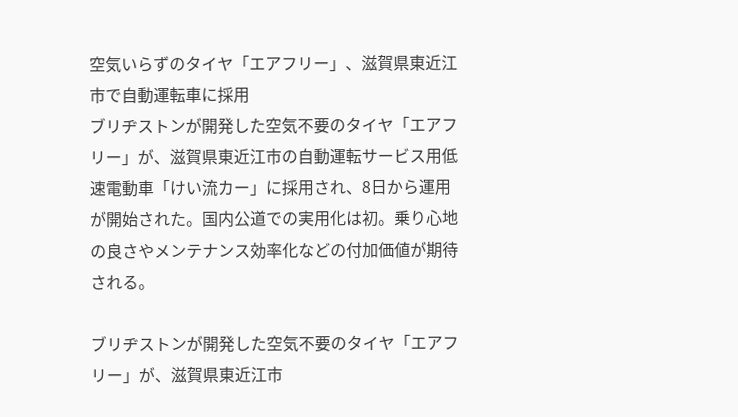空気いらずのタイヤ「エアフリー」、滋賀県東近江市で自動運転車に採用
ブリヂストンが開発した空気不要のタイヤ「エアフリー」が、滋賀県東近江市の自動運転サービス用低速電動車「けい流カー」に採用され、8日から運用が開始された。国内公道での実用化は初。乗り心地の良さやメンテナンス効率化などの付加価値が期待される。

ブリヂストンが開発した空気不要のタイヤ「エアフリー」が、滋賀県東近江市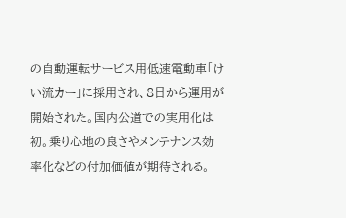の自動運転サービス用低速電動車「けい流カー」に採用され、8日から運用が開始された。国内公道での実用化は初。乗り心地の良さやメンテナンス効率化などの付加価値が期待される。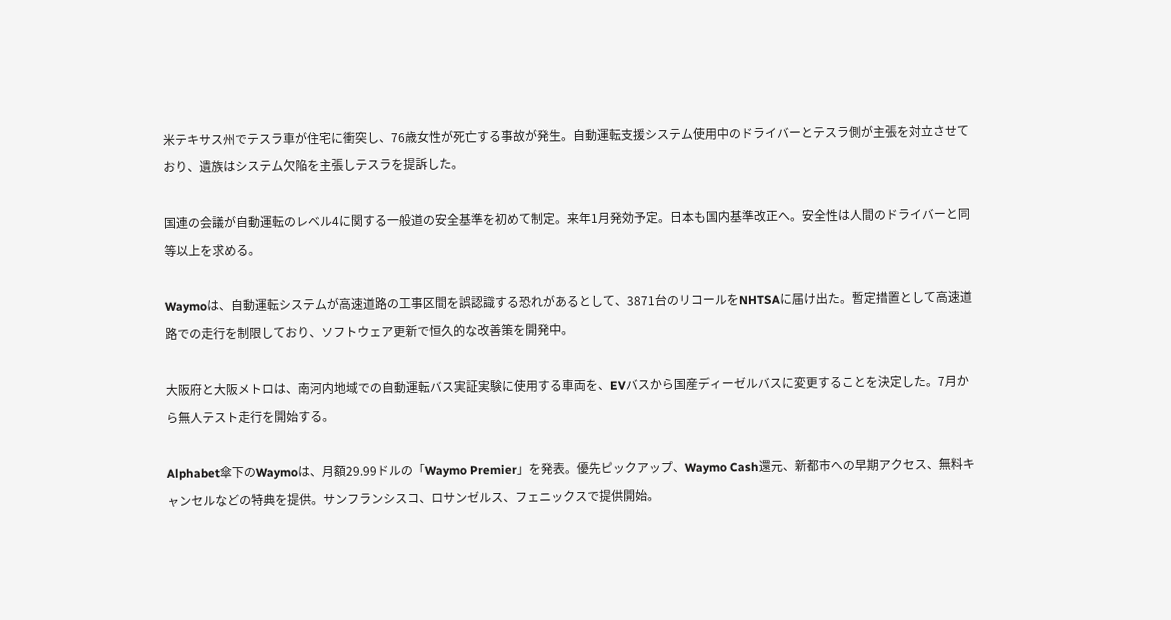米テキサス州でテスラ車が住宅に衝突し、76歳女性が死亡する事故が発生。自動運転支援システム使用中のドライバーとテスラ側が主張を対立させており、遺族はシステム欠陥を主張しテスラを提訴した。

国連の会議が自動運転のレベル4に関する一般道の安全基準を初めて制定。来年1月発効予定。日本も国内基準改正へ。安全性は人間のドライバーと同等以上を求める。

Waymoは、自動運転システムが高速道路の工事区間を誤認識する恐れがあるとして、3871台のリコールをNHTSAに届け出た。暫定措置として高速道路での走行を制限しており、ソフトウェア更新で恒久的な改善策を開発中。

大阪府と大阪メトロは、南河内地域での自動運転バス実証実験に使用する車両を、EVバスから国産ディーゼルバスに変更することを決定した。7月から無人テスト走行を開始する。

Alphabet傘下のWaymoは、月額29.99ドルの「Waymo Premier」を発表。優先ピックアップ、Waymo Cash還元、新都市への早期アクセス、無料キャンセルなどの特典を提供。サンフランシスコ、ロサンゼルス、フェニックスで提供開始。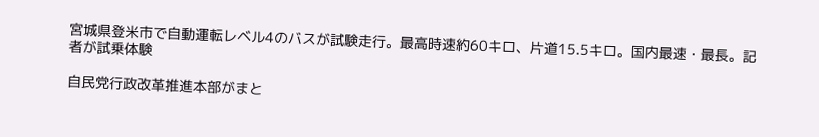宮城県登米市で自動運転レベル4のバスが試験走行。最高時速約60キロ、片道15.5キロ。国内最速・最長。記者が試乗体験

自民党行政改革推進本部がまと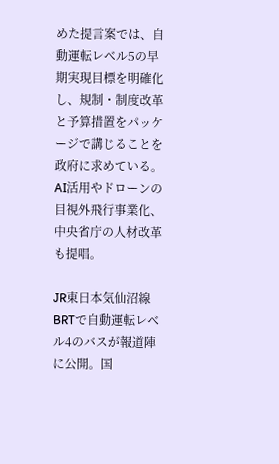めた提言案では、自動運転レベル5の早期実現目標を明確化し、規制・制度改革と予算措置をパッケージで講じることを政府に求めている。AI活用やドローンの目視外飛行事業化、中央省庁の人材改革も提唱。

JR東日本気仙沼線BRTで自動運転レベル4のバスが報道陣に公開。国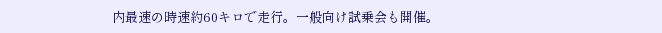内最速の時速約60キロで走行。一般向け試乗会も開催。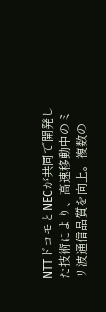NTTドコモとNECが共同で開発した技術により、高速移動中のミリ波通信品質を向上。複数の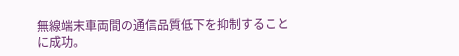無線端末車両間の通信品質低下を抑制することに成功。